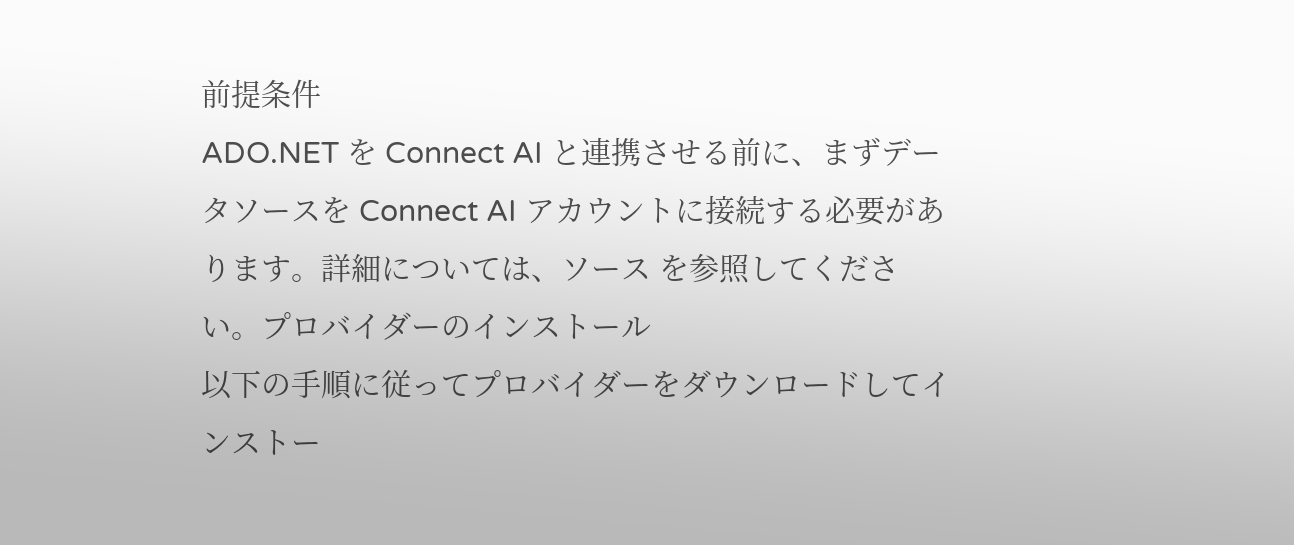前提条件
ADO.NET を Connect AI と連携させる前に、まずデータソースを Connect AI アカウントに接続する必要があります。詳細については、ソース を参照してください。プロバイダーのインストール
以下の手順に従ってプロバイダーをダウンロードしてインストー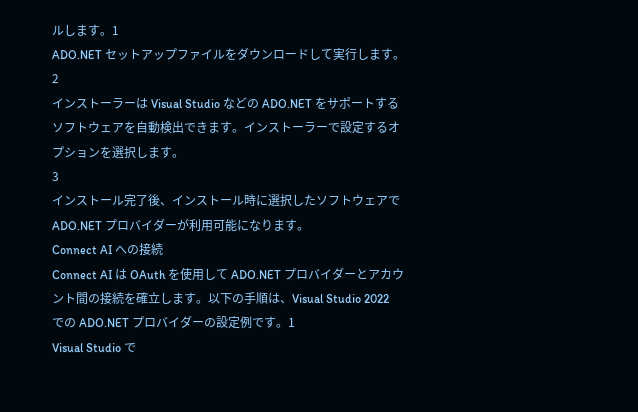ルします。1
ADO.NET セットアップファイルをダウンロードして実行します。
2
インストーラーは Visual Studio などの ADO.NET をサポートするソフトウェアを自動検出できます。インストーラーで設定するオプションを選択します。
3
インストール完了後、インストール時に選択したソフトウェアで ADO.NET プロバイダーが利用可能になります。
Connect AI への接続
Connect AI は OAuth を使用して ADO.NET プロバイダーとアカウント間の接続を確立します。以下の手順は、Visual Studio 2022 での ADO.NET プロバイダーの設定例です。1
Visual Studio で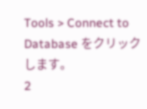Tools > Connect to Database をクリックします。
2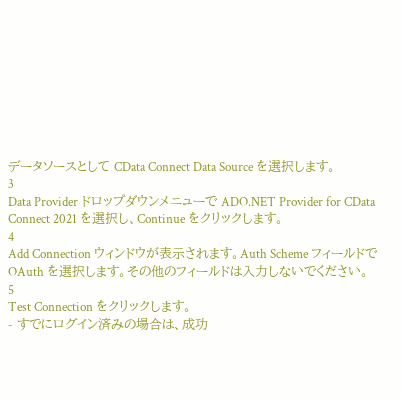データソースとして CData Connect Data Source を選択します。
3
Data Provider ドロップダウンメニューで ADO.NET Provider for CData Connect 2021 を選択し、Continue をクリックします。
4
Add Connection ウィンドウが表示されます。Auth Scheme フィールドで OAuth を選択します。その他のフィールドは入力しないでください。
5
Test Connection をクリックします。
- すでにログイン済みの場合は、成功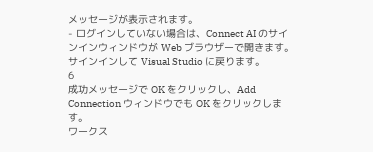メッセージが表示されます。
- ログインしていない場合は、Connect AI のサインインウィンドウが Web ブラウザーで開きます。サインインして Visual Studio に戻ります。
6
成功メッセージで OK をクリックし、Add Connection ウィンドウでも OK をクリックします。
ワークス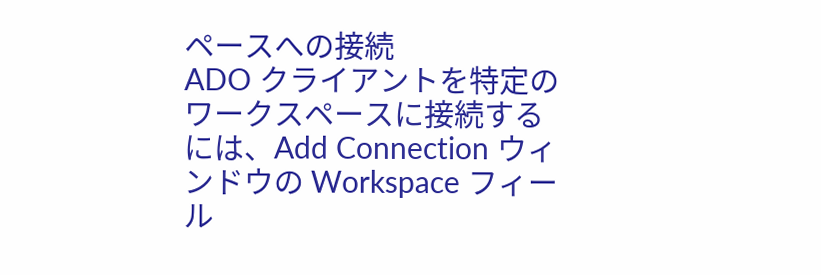ペースへの接続
ADO クライアントを特定のワークスペースに接続するには、Add Connection ウィンドウの Workspace フィール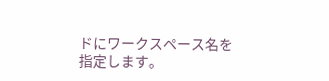ドにワークスペース名を指定します。